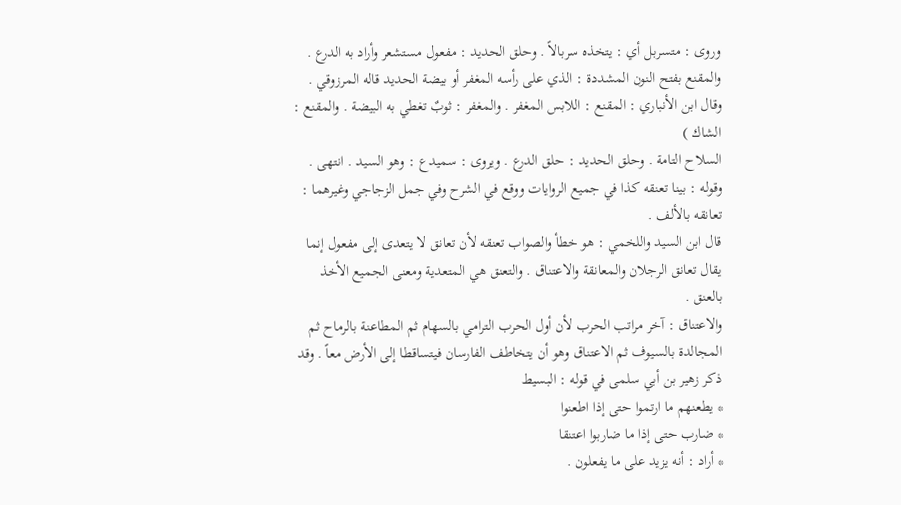وروى : متسربل أي : يتخذه سربالاً . وحلق الحديد : مفعول مستشعر وأراد به الدرع .
والمقنع بفتح النون المشددة : الذي على رأسه المغفر أو بيضة الحديد قاله المرزوقي .
وقال ابن الأنباري : المقنع : اللابس المغفر . والمغفر : ثوبٌ تغطي به البيضة . والمقنع : الشاك )
السلاح التامة . وحلق الحديد : حلق الدرع . ويروى : سميدع : وهو السيد . انتهى .
وقوله : بينا تعنقه كذا في جميع الروايات ووقع في الشرح وفي جمل الزجاجي وغيرهما : تعانقه بالألف .
قال ابن السيد واللخمي : هو خطأ والصواب تعنقه لأن تعانق لا يتعدى إلى مفعول إنما يقال تعانق الرجلان والمعانقة والاعتناق . والتعنق هي المتعدية ومعنى الجميع الأخذ بالعنق .
والاعتناق : آخر مراتب الحرب لأن أول الحرب الترامي بالسهام ثم المطاعنة بالرماح ثم المجالدة بالسيوف ثم الاعتناق وهو أن يتخاطف الفارسان فيتساقطا إلى الأرض معاً . وقد ذكر زهير بن أبي سلمى في قوله : البسيط
* يطعنهم ما ارتموا حتى إذا اطعنوا
* ضارب حتى إذا ما ضاربوا اعتنقا
* أراد : أنه يزيد على ما يفعلون .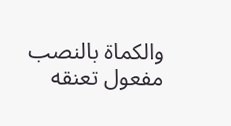والكماة بالنصب مفعول تعنقه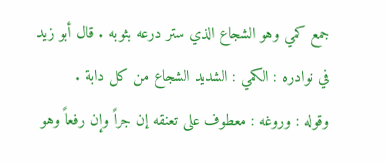جمع كمي وهو الشجاع الذي ستر درعه بثوبه . قال أبو زيد في نوادره : الكمي : الشديد الشجاع من كل دابة .
وقوله : وروغه : معطوف على تعنقه إن جراً وإن رفعاً وهو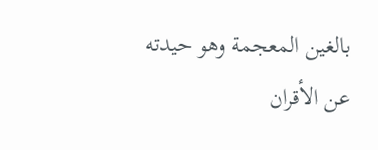بالغين المعجمة وهو حيدته عن الأقران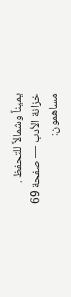يميناً وشمالاً للتحفظ .
خزانة الأدب — صفحة 69
مساهمون: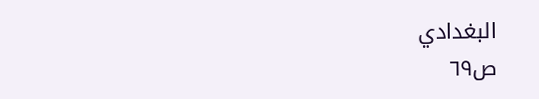البغدادي
ص٦٩